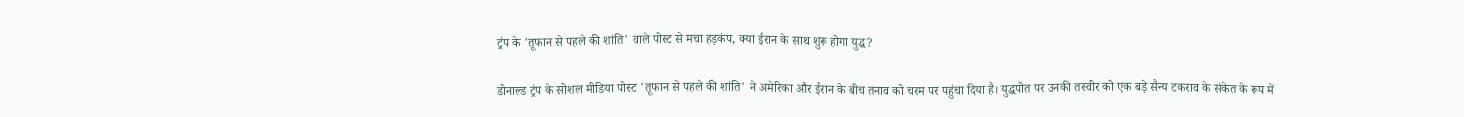ट्रंप के 'तूफान से पहले की शांति' वाले पोस्ट से मचा हड़कंप, क्या ईरान के साथ शुरू होगा युद्ध?

डोनाल्ड ट्रंप के सोशल मीडिया पोस्ट 'तूफान से पहले की शांति' ने अमेरिका और ईरान के बीच तनाव को चरम पर पहुंचा दिया है। युद्धपोत पर उनकी तस्वीर को एक बड़े सैन्य टकराव के संकेत के रूप में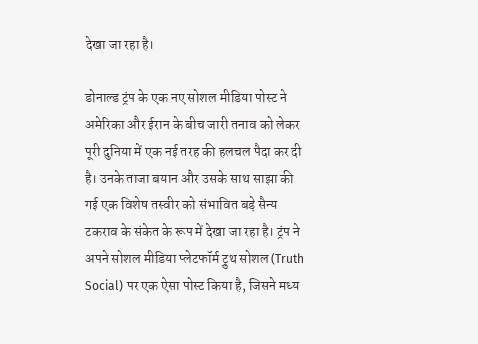देखा जा रहा है।

डोनाल्ड ट्रंप के एक नए सोशल मीडिया पोस्ट ने अमेरिका और ईरान के बीच जारी तनाव को लेकर पूरी दुनिया में एक नई तरह की हलचल पैदा कर दी है। उनके ताजा बयान और उसके साथ साझा की गई एक विशेष तस्वीर को संभावित बड़े सैन्य टकराव के संकेत के रूप में देखा जा रहा है। ट्रंप ने अपने सोशल मीडिया प्लेटफॉर्म ट्रुथ सोशल (Truth Social) पर एक ऐसा पोस्ट किया है, जिसने मध्य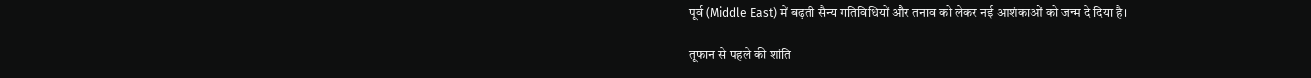पूर्व (Middle East) में बढ़ती सैन्य गतिविधियों और तनाव को लेकर नई आशंकाओं को जन्म दे दिया है।

तूफान से पहले की शांति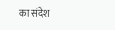का संदेश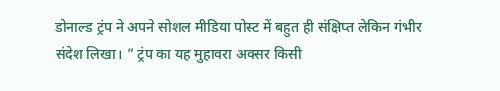डोनाल्ड ट्रंप ने अपने सोशल मीडिया पोस्ट में बहुत ही संक्षिप्त लेकिन गंभीर संदेश लिखा। ” ट्रंप का यह मुहावरा अक्सर किसी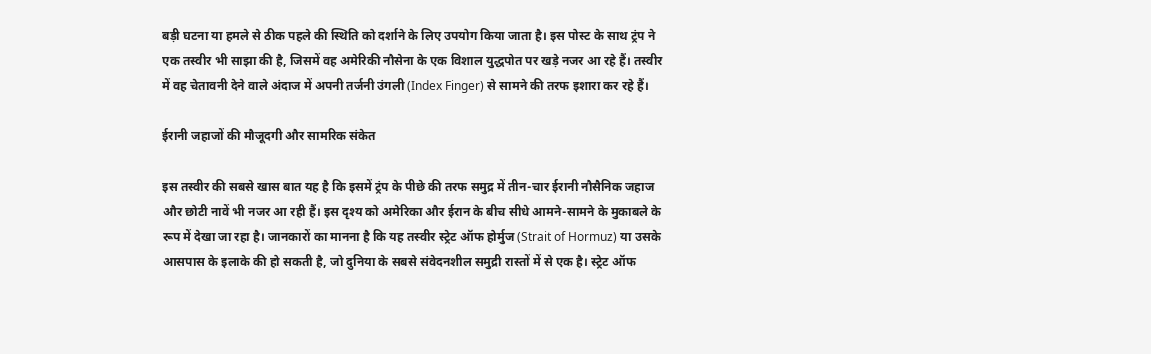बड़ी घटना या हमले से ठीक पहले की स्थिति को दर्शाने के लिए उपयोग किया जाता है। इस पोस्ट के साथ ट्रंप ने एक तस्वीर भी साझा की है, जिसमें वह अमेरिकी नौसेना के एक विशाल युद्धपोत पर खड़े नजर आ रहे हैं। तस्वीर में वह चेतावनी देने वाले अंदाज में अपनी तर्जनी उंगली (Index Finger) से सामने की तरफ इशारा कर रहे हैं।

ईरानी जहाजों की मौजूदगी और सामरिक संकेत

इस तस्वीर की सबसे खास बात यह है कि इसमें ट्रंप के पीछे की तरफ समुद्र में तीन-चार ईरानी नौसैनिक जहाज और छोटी नावें भी नजर आ रही हैं। इस दृश्य को अमेरिका और ईरान के बीच सीधे आमने-सामने के मुकाबले के रूप में देखा जा रहा है। जानकारों का मानना है कि यह तस्वीर स्ट्रेट ऑफ होर्मुज (Strait of Hormuz) या उसके आसपास के इलाके की हो सकती है, जो दुनिया के सबसे संवेदनशील समुद्री रास्तों में से एक है। स्ट्रेट ऑफ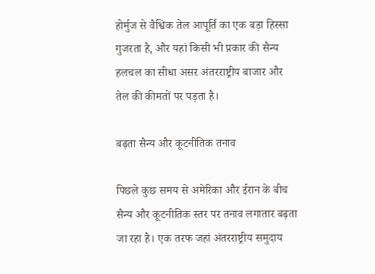होर्मुज से वैश्विक तेल आपूर्ति का एक बड़ा हिस्सा गुजरता है, और यहां किसी भी प्रकार की सैन्य हलचल का सीधा असर अंतरराष्ट्रीय बाजार और तेल की कीमतों पर पड़ता है।

बढ़ता सैन्य और कूटनीतिक तनाव

पिछले कुछ समय से अमेरिका और ईरान के बीच सैन्य और कूटनीतिक स्तर पर तनाव लगातार बढ़ता जा रहा है। एक तरफ जहां अंतरराष्ट्रीय समुदाय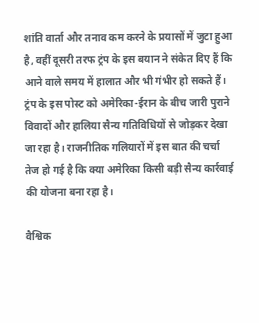शांति वार्ता और तनाव कम करने के प्रयासों में जुटा हुआ है, वहीं दूसरी तरफ ट्रंप के इस बयान ने संकेत दिए हैं कि आने वाले समय में हालात और भी गंभीर हो सकते हैं। ट्रंप के इस पोस्ट को अमेरिका-ईरान के बीच जारी पुराने विवादों और हालिया सैन्य गतिविधियों से जोड़कर देखा जा रहा है। राजनीतिक गलियारों में इस बात की चर्चा तेज हो गई है कि क्या अमेरिका किसी बड़ी सैन्य कार्रवाई की योजना बना रहा है।

वैश्विक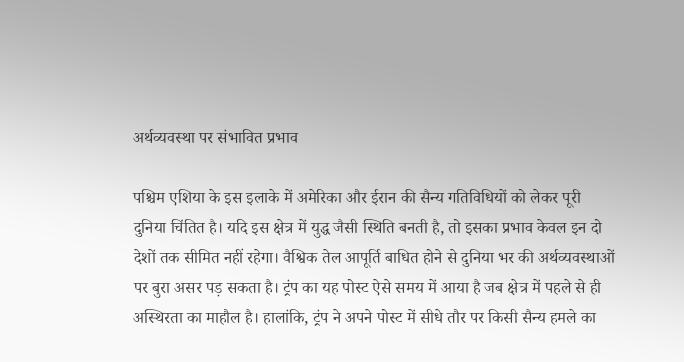अर्थव्यवस्था पर संभावित प्रभाव

पश्चिम एशिया के इस इलाके में अमेरिका और ईरान की सैन्य गतिविधियों को लेकर पूरी दुनिया चिंतित है। यदि इस क्षेत्र में युद्ध जैसी स्थिति बनती है, तो इसका प्रभाव केवल इन दो देशों तक सीमित नहीं रहेगा। वैश्विक तेल आपूर्ति बाधित होने से दुनिया भर की अर्थव्यवस्थाओं पर बुरा असर पड़ सकता है। ट्रंप का यह पोस्ट ऐसे समय में आया है जब क्षेत्र में पहले से ही अस्थिरता का माहौल है। हालांकि, ट्रंप ने अपने पोस्ट में सीधे तौर पर किसी सैन्य हमले का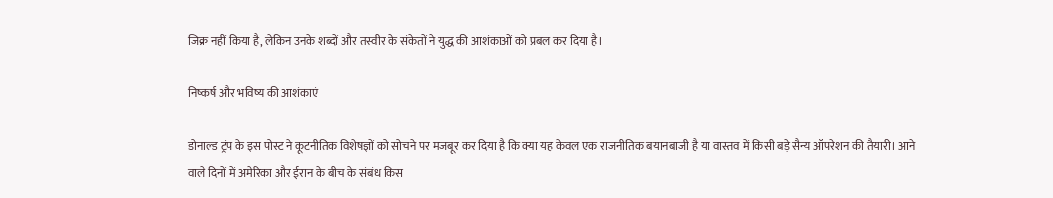जिक्र नहीं किया है, लेकिन उनके शब्दों और तस्वीर के संकेतों ने युद्ध की आशंकाओं को प्रबल कर दिया है।

निष्कर्ष और भविष्य की आशंकाएं

डोनाल्ड ट्रंप के इस पोस्ट ने कूटनीतिक विशेषज्ञों को सोचने पर मजबूर कर दिया है कि क्या यह केवल एक राजनीतिक बयानबाजी है या वास्तव में किसी बड़े सैन्य ऑपरेशन की तैयारी। आने वाले दिनों में अमेरिका और ईरान के बीच के संबंध किस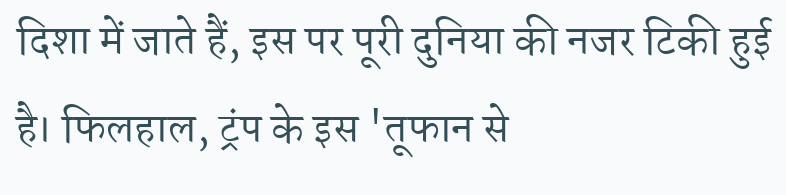दिशा में जाते हैं, इस पर पूरी दुनिया की नजर टिकी हुई है। फिलहाल, ट्रंप के इस 'तूफान से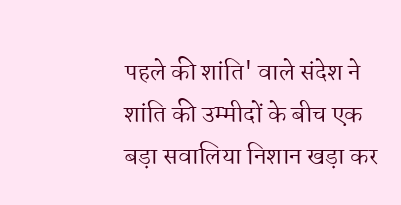पहले की शांति' वाले संदेश ने शांति की उम्मीदों के बीच एक बड़ा सवालिया निशान खड़ा कर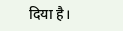दिया है।